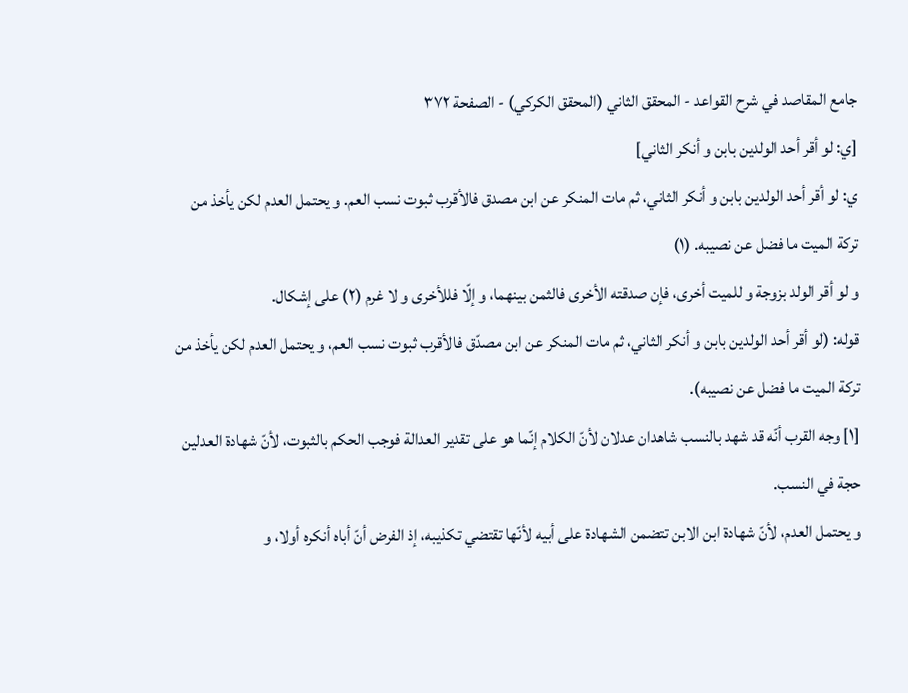جامع المقاصد في شرح القواعد - المحقق الثاني (المحقق الكركي) - الصفحة ٣٧٢
[ي: لو أقر أحد الولدين بابن و أنكر الثاني]
ي: لو أقر أحد الولدين بابن و أنكر الثاني، ثم مات المنكر عن ابن مصدق فالأقرب ثبوت نسب العم. و يحتمل العدم لكن يأخذ من تركة الميت ما فضل عن نصيبه. (١)
و لو أقر الولد بزوجة و للميت أخرى، فإن صدقته الأخرى فالثمن بينهما، و إلّا فللأخرى و لا غرم (٢) على إشكال.
قوله: (لو أقر أحد الولدين بابن و أنكر الثاني، ثم مات المنكر عن ابن مصدّق فالأقرب ثبوت نسب العم، و يحتمل العدم لكن يأخذ من تركة الميت ما فضل عن نصيبه).
[١] وجه القرب أنّه قد شهد بالنسب شاهدان عدلان لأنّ الكلام إنّما هو على تقدير العدالة فوجب الحكم بالثبوت، لأنّ شهادة العدلين حجة في النسب.
و يحتمل العدم، لأنّ شهادة ابن الابن تتضمن الشهادة على أبيه لأنّها تقتضي تكذيبه، إذ الفرض أنّ أباه أنكره أولا، و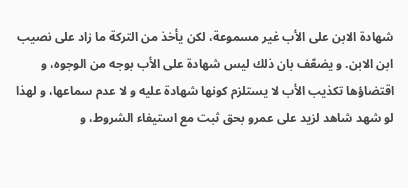شهادة الابن على الأب غير مسموعة، لكن يأخذ من التركة ما زاد على نصيب ابن الابن. و يضعّف بان ذلك ليس شهادة على الأب بوجه من الوجوه، و اقتضاؤها تكذيب الأب لا يستلزم كونها شهادة عليه و لا عدم سماعها، و لهذا لو شهد شاهد لزيد على عمرو بحق ثبت مع استيفاء الشروط، و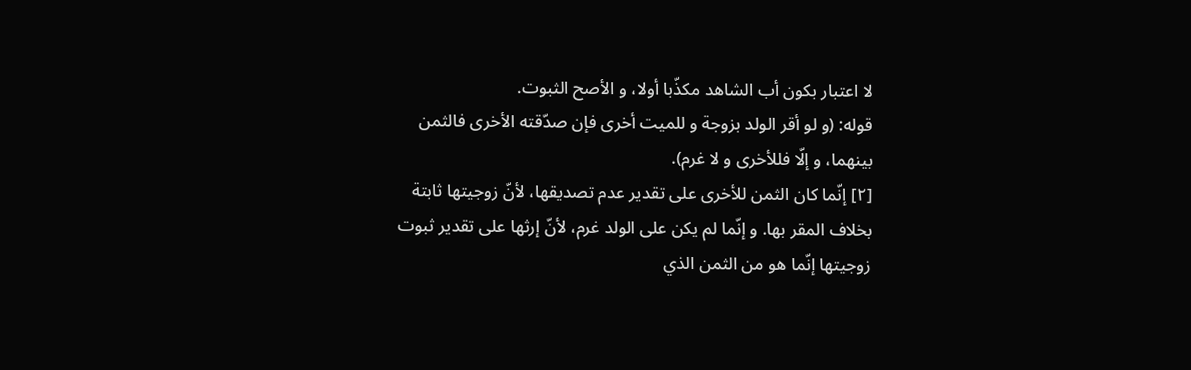لا اعتبار بكون أب الشاهد مكذّبا أولا، و الأصح الثبوت.
قوله: (و لو أقر الولد بزوجة و للميت أخرى فإن صدّقته الأخرى فالثمن بينهما، و إلّا فللأخرى و لا غرم).
[٢] إنّما كان الثمن للأخرى على تقدير عدم تصديقها، لأنّ زوجيتها ثابتة بخلاف المقر بها. و إنّما لم يكن على الولد غرم، لأنّ إرثها على تقدير ثبوت زوجيتها إنّما هو من الثمن الذي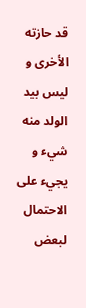قد حازته الأخرى و ليس بيد الولد منه شيء و يجيء على الاحتمال لبعض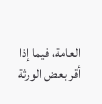العامة، فيما إذا أقر بعض الورثة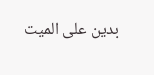بدين على الميت